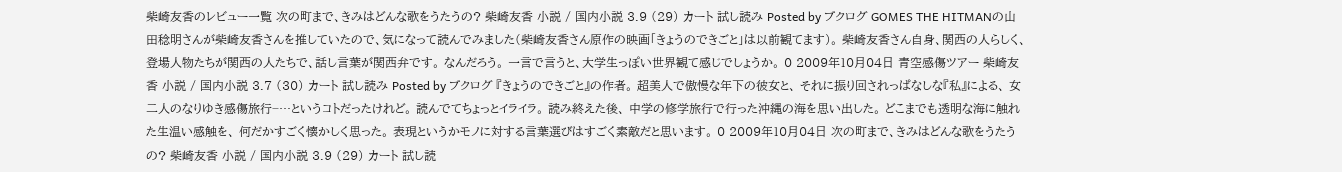柴崎友香のレビュー一覧 次の町まで、きみはどんな歌をうたうの? 柴崎友香 小説 / 国内小説 3.9 (29) カート 試し読み Posted by ブクログ GOMES THE HITMANの山田稔明さんが柴崎友香さんを推していたので、気になって読んでみました(柴崎友香さん原作の映画「きょうのできごと」は以前観てます)。 柴崎友香さん自身、関西の人らしく、登場人物たちが関西の人たちで、話し言葉が関西弁です。 なんだろう。 一言で言うと、大学生っぽい世界観て感じでしょうか。 0 2009年10月04日 青空感傷ツアー 柴崎友香 小説 / 国内小説 3.7 (30) カート 試し読み Posted by ブクログ 『きょうのできごと』の作者。 超美人で傲慢な年下の彼女と、 それに振り回されっぱなしな『私』による、 女二人のなりゆき感傷旅行−…というコトだったけれど。 読んでてちょっとイライラ。 読み終えた後、 中学の修学旅行で行った沖縄の海を思い出した。 どこまでも透明な海に触れた生温い感触を、 何だかすごく懐かしく思った。 表現というかモノに対する言葉選びはすごく素敵だと思います。 0 2009年10月04日 次の町まで、きみはどんな歌をうたうの? 柴崎友香 小説 / 国内小説 3.9 (29) カート 試し読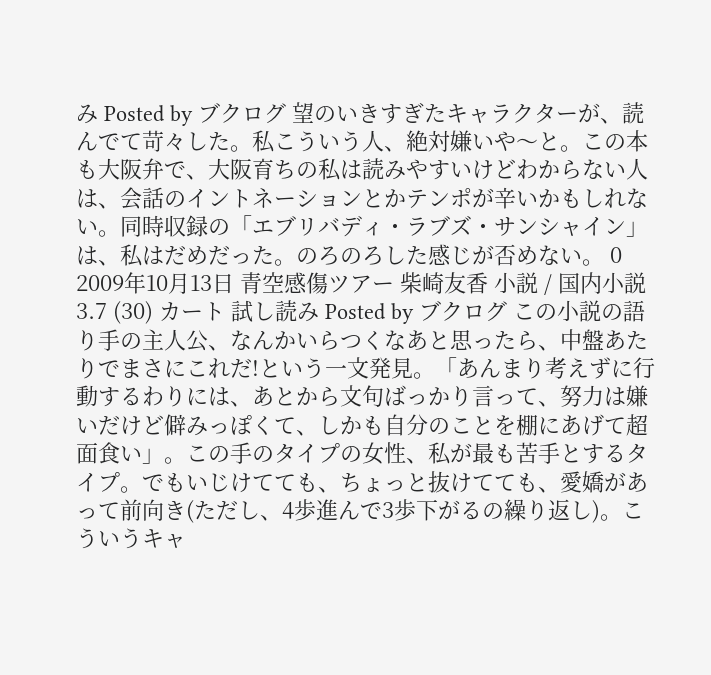み Posted by ブクログ 望のいきすぎたキャラクターが、読んでて苛々した。私こういう人、絶対嫌いや〜と。この本も大阪弁で、大阪育ちの私は読みやすいけどわからない人は、会話のイントネーションとかテンポが辛いかもしれない。同時収録の「エブリバディ・ラブズ・サンシャイン」は、私はだめだった。のろのろした感じが否めない。 0 2009年10月13日 青空感傷ツアー 柴崎友香 小説 / 国内小説 3.7 (30) カート 試し読み Posted by ブクログ この小説の語り手の主人公、なんかいらつくなあと思ったら、中盤あたりでまさにこれだ!という一文発見。「あんまり考えずに行動するわりには、あとから文句ばっかり言って、努力は嫌いだけど僻みっぽくて、しかも自分のことを棚にあげて超面食い」。この手のタイプの女性、私が最も苦手とするタイプ。でもいじけてても、ちょっと抜けてても、愛嬌があって前向き(ただし、4歩進んで3歩下がるの繰り返し)。こういうキャ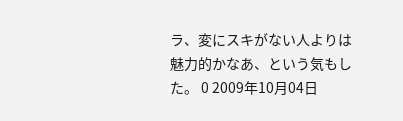ラ、変にスキがない人よりは魅力的かなあ、という気もした。 0 2009年10月04日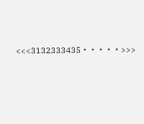<<<3132333435・・・・・>>>